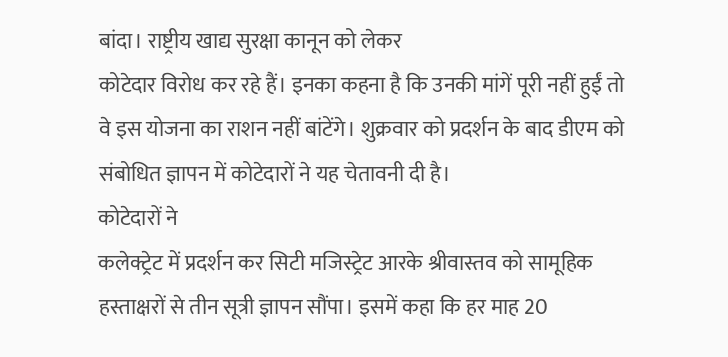बांदा। राष्ट्रीय खाद्य सुरक्षा कानून को लेकर
कोटेदार विरोध कर रहे हैं। इनका कहना है कि उनकी मांगें पूरी नहीं हुईं तो
वे इस योजना का राशन नहीं बांटेंगे। शुक्रवार को प्रदर्शन के बाद डीएम को
संबोधित ज्ञापन में कोटेदारों ने यह चेतावनी दी है।
कोटेदारों ने
कलेक्ट्रेट में प्रदर्शन कर सिटी मजिस्ट्रेट आरके श्रीवास्तव को सामूहिक
हस्ताक्षरों से तीन सूत्री ज्ञापन सौंपा। इसमें कहा कि हर माह 20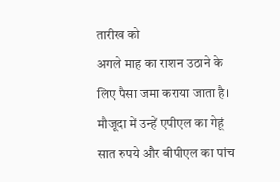तारीख को
अगले माह का राशन उठाने के लिए पैसा जमा कराया जाता है।
मौजूदा में उन्हें एपीएल का गेहूं सात रुपये और बीपीएल का पांच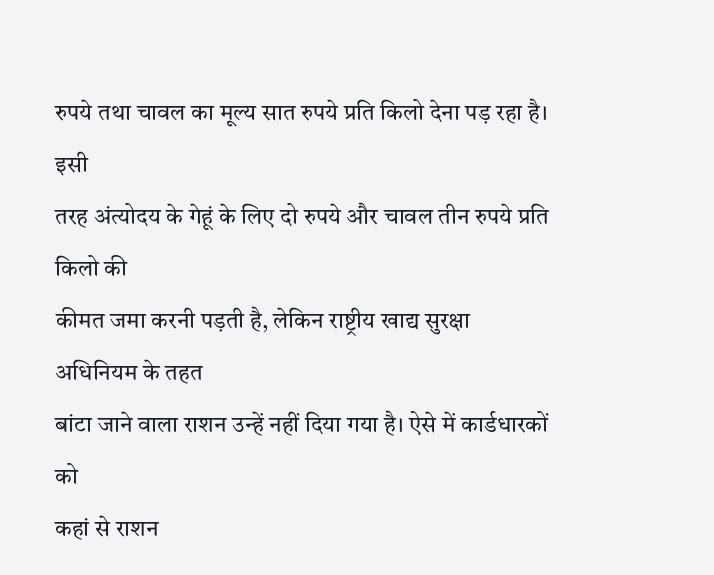रुपये तथा चावल का मूल्य सात रुपये प्रति किलो देना पड़ रहा है।
इसी
तरह अंत्योदय के गेहूं के लिए दो रुपये और चावल तीन रुपये प्रति किलो की
कीमत जमा करनी पड़ती है, लेकिन राष्ट्रीय खाद्य सुरक्षा अधिनियम के तहत
बांटा जाने वाला राशन उन्हें नहीं दिया गया है। ऐसे में कार्डधारकों को
कहां से राशन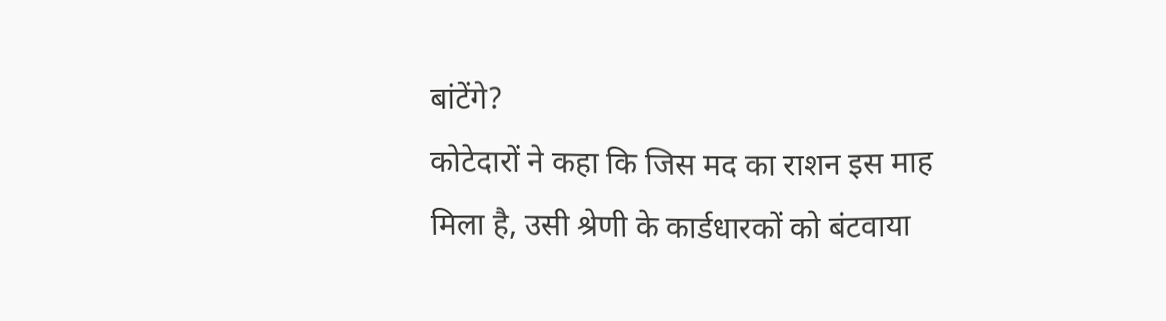बांटेंगे?
कोटेदारों ने कहा कि जिस मद का राशन इस माह
मिला है, उसी श्रेणी के कार्डधारकों को बंटवाया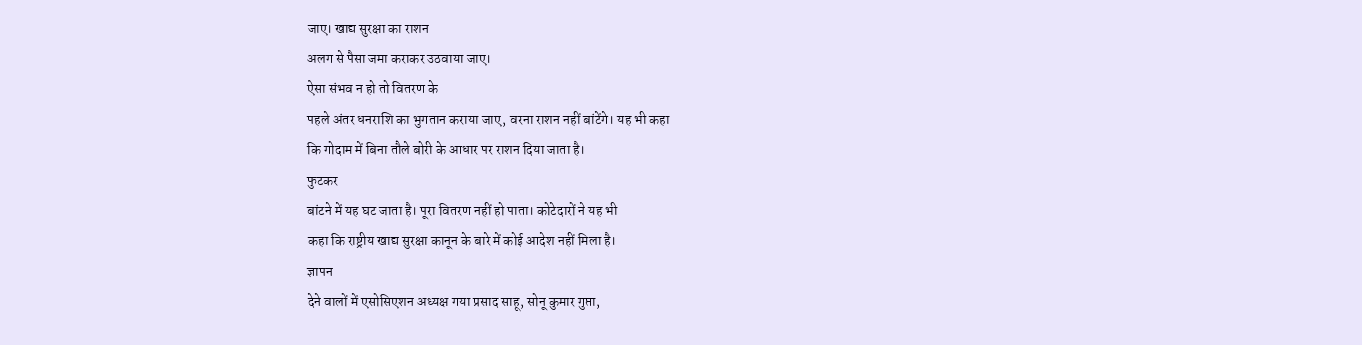जाए। खाद्य सुरक्षा का राशन
अलग से पैसा जमा कराकर उठवाया जाए।
ऐसा संभव न हो तो वितरण के
पहले अंतर धनराशि का भुगतान कराया जाए, वरना राशन नहीं बांटेंगे। यह भी कहा
कि गोदाम में बिना तौले बोरी के आधार पर राशन दिया जाता है।
फुटकर
बांटने में यह घट जाता है। पूरा वितरण नहीं हो पाता। कोटेदारों ने यह भी
कहा कि राष्ट्रीय खाद्य सुरक्षा कानून के बारे में कोई आदेश नहीं मिला है।
ज्ञापन
देने वालों में एसोसिएशन अध्यक्ष गया प्रसाद साहू, सोनू कुमार गुप्ता,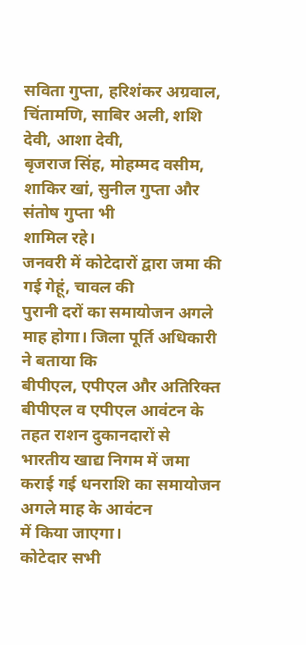सविता गुप्ता, हरिशंकर अग्रवाल, चिंतामणि, साबिर अली, शशि देवी, आशा देवी,
बृजराज सिंह, मोहम्मद वसीम, शाकिर खां, सुनील गुप्ता और संतोष गुप्ता भी
शामिल रहे।
जनवरी में कोटेदारों द्वारा जमा की गई गेहूं, चावल की
पुरानी दरों का समायोजन अगले माह होगा। जिला पूर्ति अधिकारी ने बताया कि
बीपीएल, एपीएल और अतिरिक्त बीपीएल व एपीएल आवंटन के तहत राशन दुकानदारों से
भारतीय खाद्य निगम में जमा कराई गई धनराशि का समायोजन अगले माह के आवंटन
में किया जाएगा।
कोटेदार सभी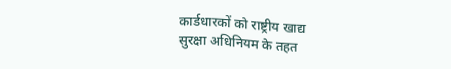कार्डधारकों को राष्ट्रीय खाद्य
सुरक्षा अधिनियम के तहत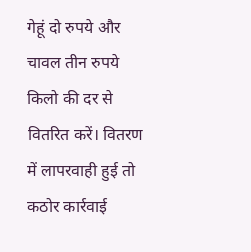गेहूं दो रुपये और चावल तीन रुपये किलो की दर से
वितरित करें। वितरण में लापरवाही हुई तो कठोर कार्रवाई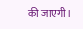की जाएगी।